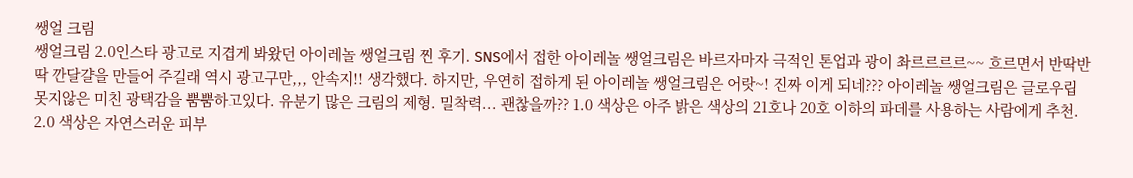쌩얼 크림
쌩얼크림 2.0인스타 광고로 지겹게 봐왔던 아이레놀 쌩얼크림 찐 후기. SNS에서 접한 아이레놀 쌩얼크림은 바르자마자 극적인 톤업과 광이 촤르르르르~~ 흐르면서 반딱반딱 깐달걀을 만들어 주길래 역시 광고구만,,, 안속지!! 생각했다. 하지만, 우연히 접하게 된 아이레놀 쌩얼크림은 어랏~! 진짜 이게 되네??? 아이레놀 쌩얼크림은 글로우립 못지않은 미친 광택감을 뿜뿜하고있다. 유분기 많은 크림의 제형. 밀착력... 괜찮을까?? 1.0 색상은 아주 밝은 색상의 21호나 20호 이하의 파데를 사용하는 사람에게 추천. 2.0 색상은 자연스러운 피부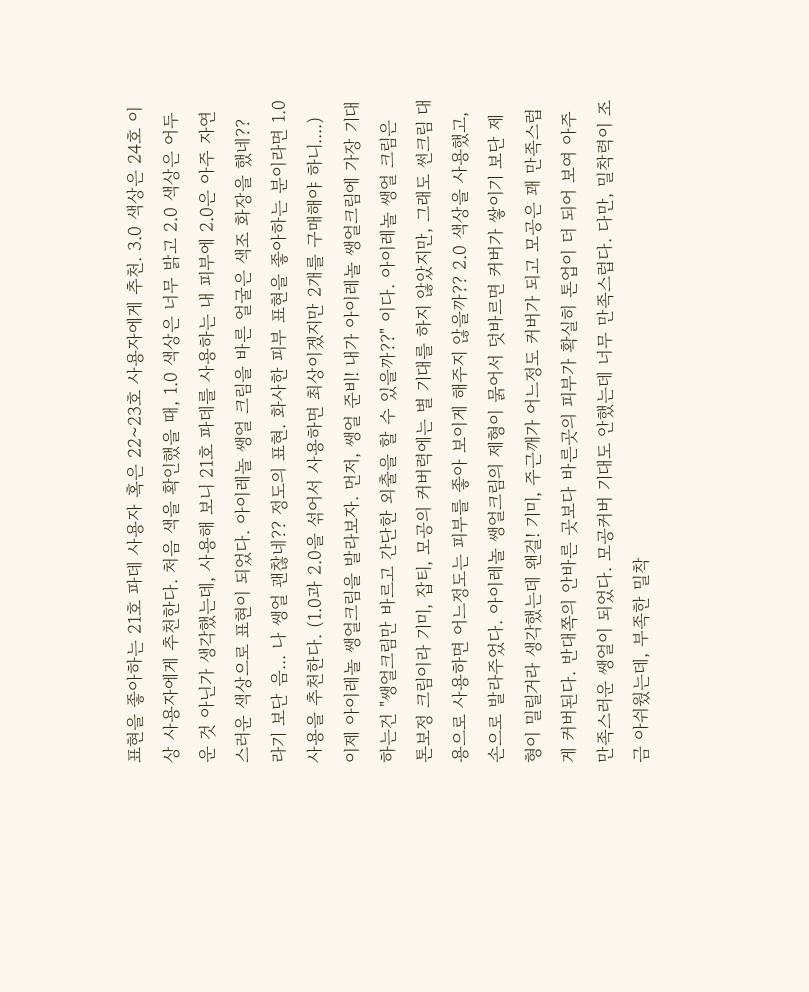표현을 좋아하는 21호 파데 사용자 혹은 22~23호 사용자에게 추천. 3.0 색상은 24호 이상 사용자에게 추천한다. 처음 색을 확인했을 때, 1.0 색상은 너무 밝고 2.0 색상은 어두운 것 아닌가 생각했는데, 사용해 보니 21호 파데를 사용하는 내 피부에 2.0은 아주 자연스러운 색상으로 표현이 되었다. 아이레놀 쌩얼 크림을 바른 얼굴은 색조 화장을 했네?? 라기 보단 음... 나 쌩얼 괜찮네?? 정도의 표현. 화사한 피부 표현을 좋아하는 분이라면 1.0사용을 추천한다. (1.0과 2.0을 섞어서 사용하면 최상이겠지만 2개를 구매해야 하니....) 이제 아이레놀 쌩얼크림을 발라보자. 먼저, 쌩얼 준비! 내가 아이레놀 쌩얼크림에 가장 기대하는건 "쌩얼크림만 바르고 간단한 외출을 할 수 있을까??" 이다. 아이레놀 쌩얼 크림은 톤보정 크림이라 기미, 잡티, 모공의 커버력에는 별 기대를 하지 않았지만, 그래도 썬크림 대용으로 사용하면 어느정도는 피부를 좋아 보이게 해주지 않을까?? 2.0 색상을 사용했고, 손으로 발라주었다. 아이레놀 쌩얼크림의 제형이 묽어서 덧바르면 커버가 쌓이기 보단 제형이 밀릴거라 생각했는데 왠걸! 기미, 주근깨가 어느정도 커버가 되고 모공은 꽤 만족스럽게 커버된다. 반대쪽의 안바른 곳보다 바른곳의 피부가 확실히 톤업이 더 되어 보여 아주 만족스러운 쌩얼이 되었다. 모공커버 기대도 안했는데 너무 만족스럽다. 다만, 밀착력이 조금 아쉬웠는데, 부족한 밀착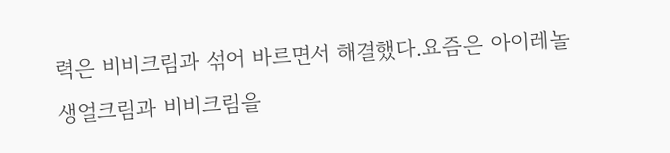력은 비비크림과 섞어 바르면서 해결했다.요즘은 아이레놀 생얼크림과 비비크림을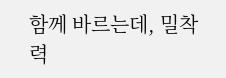함께 바르는데, 밀착력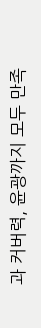과 커버력, 윤광까지 모두 만족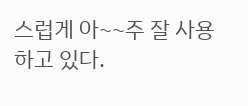스럽게 아~~주 잘 사용하고 있다.